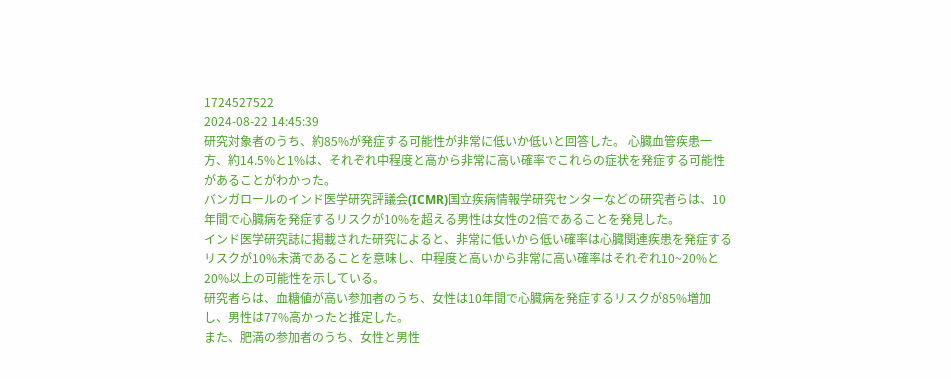1724527522
2024-08-22 14:45:39
研究対象者のうち、約85%が発症する可能性が非常に低いか低いと回答した。 心臓血管疾患一方、約14.5%と1%は、それぞれ中程度と高から非常に高い確率でこれらの症状を発症する可能性があることがわかった。
バンガロールのインド医学研究評議会(ICMR)国立疾病情報学研究センターなどの研究者らは、10年間で心臓病を発症するリスクが10%を超える男性は女性の2倍であることを発見した。
インド医学研究誌に掲載された研究によると、非常に低いから低い確率は心臓関連疾患を発症するリスクが10%未満であることを意味し、中程度と高いから非常に高い確率はそれぞれ10~20%と20%以上の可能性を示している。
研究者らは、血糖値が高い参加者のうち、女性は10年間で心臓病を発症するリスクが85%増加し、男性は77%高かったと推定した。
また、肥満の参加者のうち、女性と男性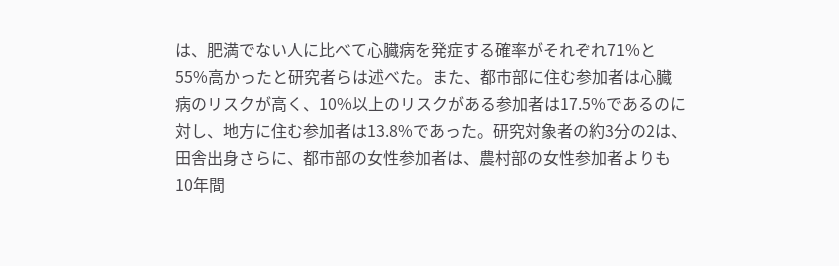は、肥満でない人に比べて心臓病を発症する確率がそれぞれ71%と55%高かったと研究者らは述べた。また、都市部に住む参加者は心臓病のリスクが高く、10%以上のリスクがある参加者は17.5%であるのに対し、地方に住む参加者は13.8%であった。研究対象者の約3分の2は、 田舎出身さらに、都市部の女性参加者は、農村部の女性参加者よりも10年間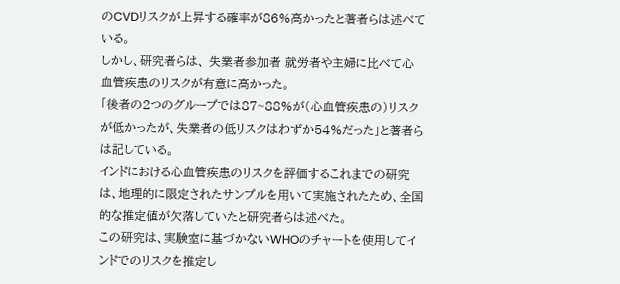のCVDリスクが上昇する確率が86%高かったと著者らは述べている。
しかし、研究者らは、 失業者参加者 就労者や主婦に比べて心血管疾患のリスクが有意に高かった。
「後者の2つのグループでは87~88%が(心血管疾患の)リスクが低かったが、失業者の低リスクはわずか54%だった」と著者らは記している。
インドにおける心血管疾患のリスクを評価するこれまでの研究は、地理的に限定されたサンプルを用いて実施されたため、全国的な推定値が欠落していたと研究者らは述べた。
この研究は、実験室に基づかないWHOのチャートを使用してインドでのリスクを推定し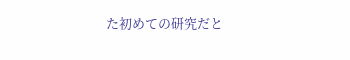た初めての研究だと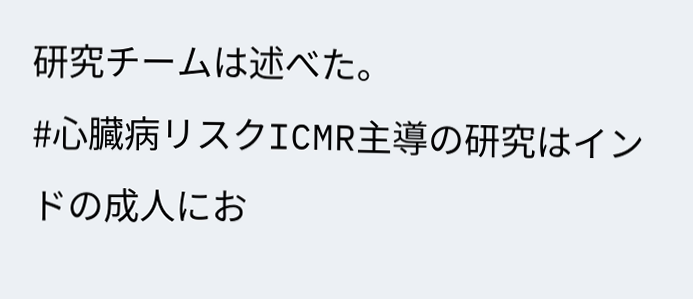研究チームは述べた。
#心臓病リスクICMR主導の研究はインドの成人にお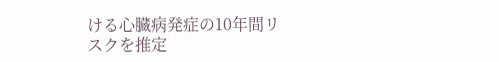ける心臓病発症の10年間リスクを推定